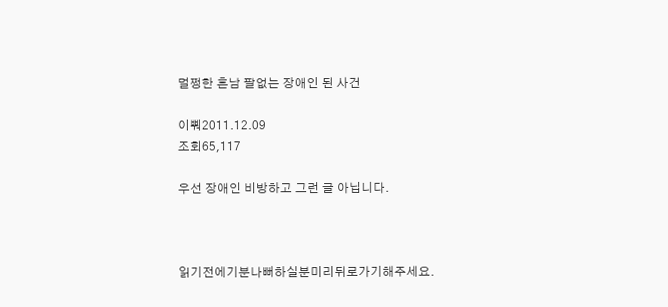멀쩡한 흔남 팔없는 장애인 된 사건

이뿨2011.12.09
조회65,117

우선 장애인 비방하고 그런 글 아닙니다.



읽기전에기분나뻐하실분미리뒤로가기해주세요.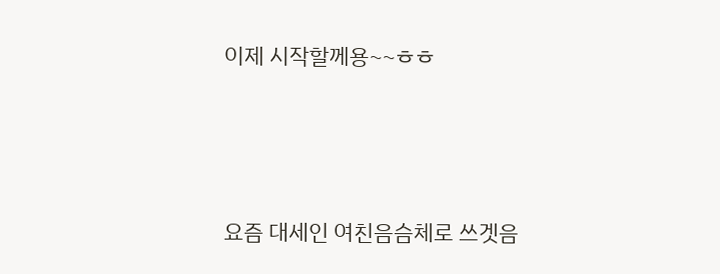이제 시작할께용~~ㅎㅎ



요즘 대세인 여친음슴체로 쓰겟음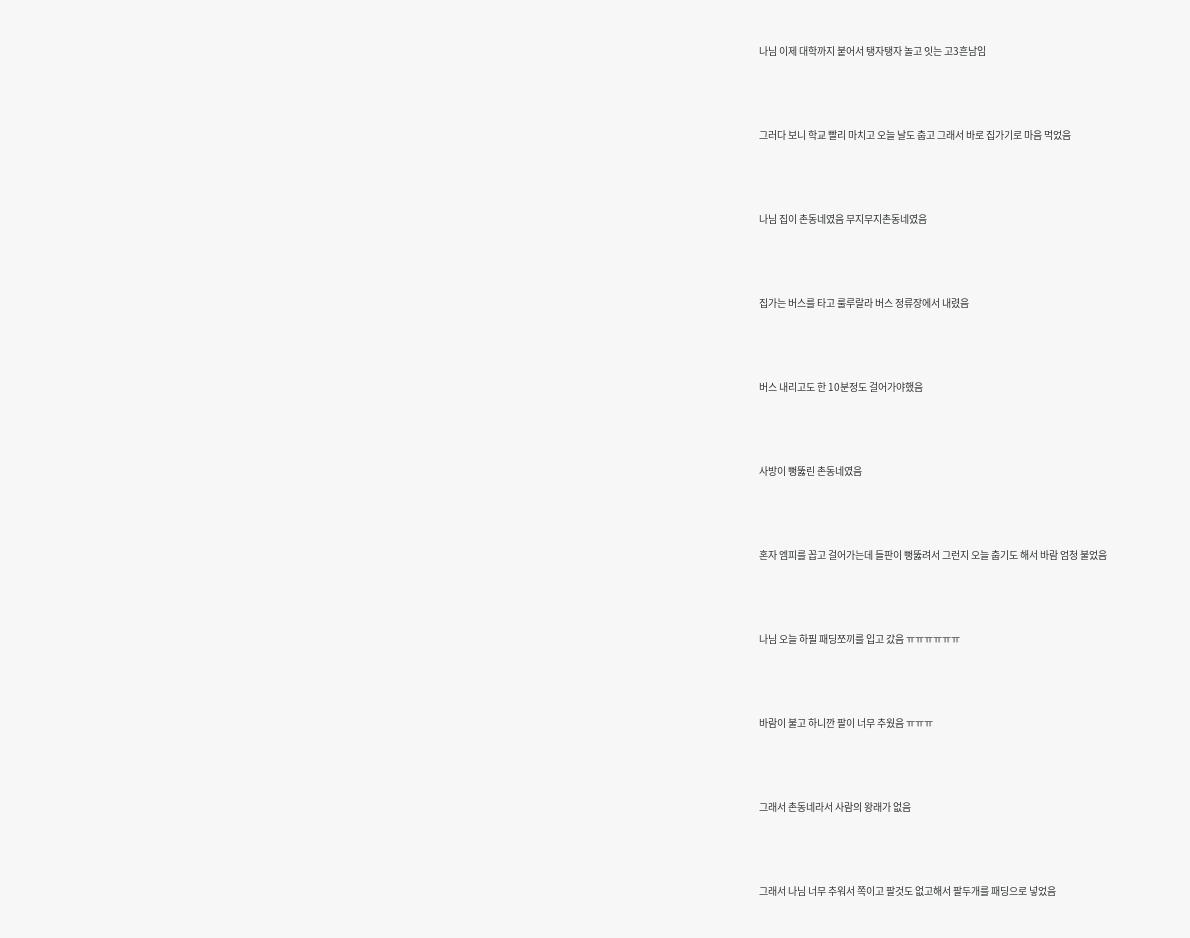나님 이제 대학까지 붙어서 탱자탱자 놀고 잇는 고3흔남임





그러다 보니 학교 빨리 마치고 오늘 날도 춥고 그래서 바로 집가기로 마음 먹었음





나님 집이 촌동네였음 무지무지촌동네였음





집가는 버스를 타고 룰루랄라 버스 정류장에서 내렸음





버스 내리고도 한 10분정도 걸어가야했음





사방이 뻥뚫린 촌동네였음





혼자 엠피를 꼽고 걸어가는데 들판이 뻥뚫려서 그런지 오늘 춥기도 해서 바람 엄청 불었음





나님 오늘 하필 패딩쪼끼를 입고 갔음 ㅠㅠㅠㅠㅠㅠ





바람이 불고 하니깐 팔이 너무 추웠음 ㅠㅠㅠ





그래서 촌동네라서 사람의 왕래가 없음





그래서 나님 너무 추워서 쪽이고 팔것도 없고해서 팔두개를 패딩으로 넣었음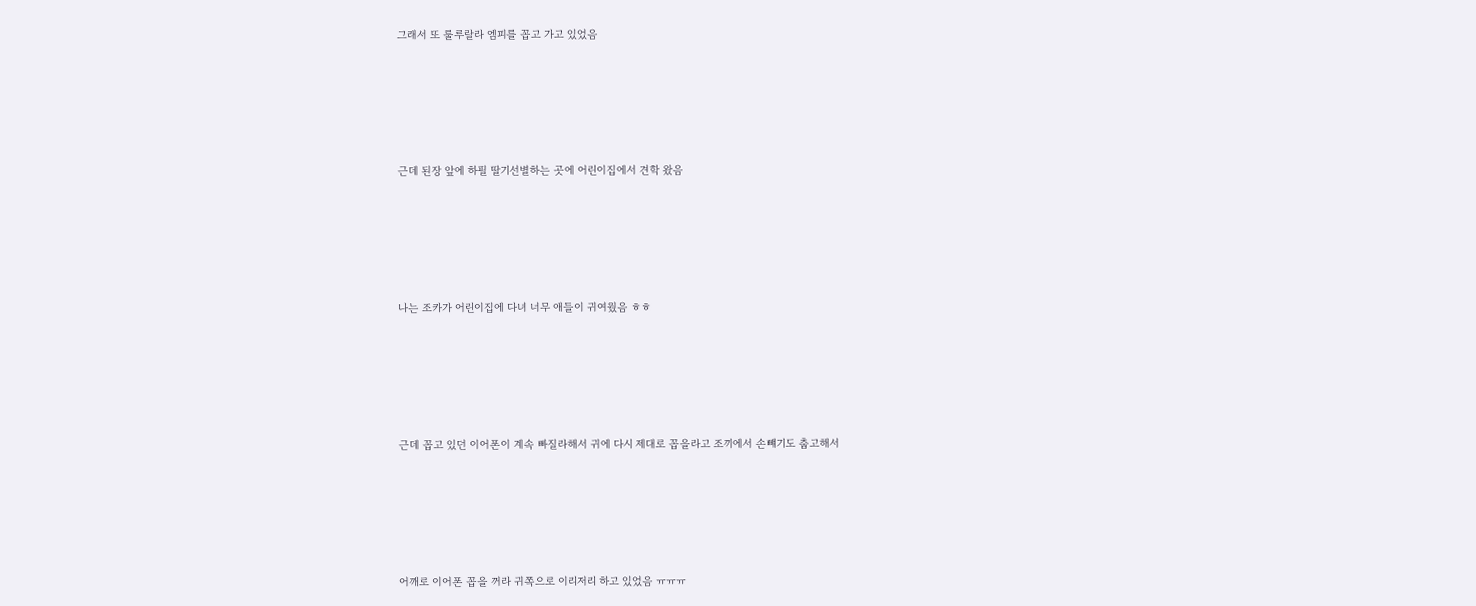그래서 또 룰루랄라 엠피를 꼽고 가고 있었음





근데 된장 앞에 하필 딸기선별하는 곳에 어린이집에서 견학 왔음





나는 조카가 어린이집에 다녀 너무 애들이 귀여웠음 ㅎㅎ





근데 꼽고 있던 이어폰이 계속 빠질라해서 귀에 다시 제대로 꼽을라고 조끼에서 손뺴기도 춥고해서





어깨로 이어폰 꼽을 꺼라 귀쪽으로 이리저리 하고 있었음 ㅠㅠㅠ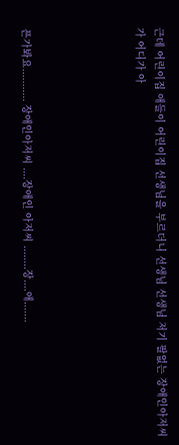근데 어린이집 애들이 어린이집 선생님을 부르더니 선생님 선생님 저기 팔없는 장애인아저씨가 어디가 아





픈가봐요........... 장애인아저씨 ....장애인 아저씨 ........장....애.......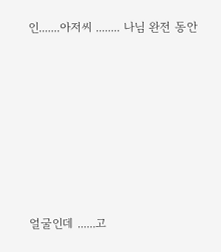인.......아저씨 ........ 나님 완전 동안







얼굴인데 ......고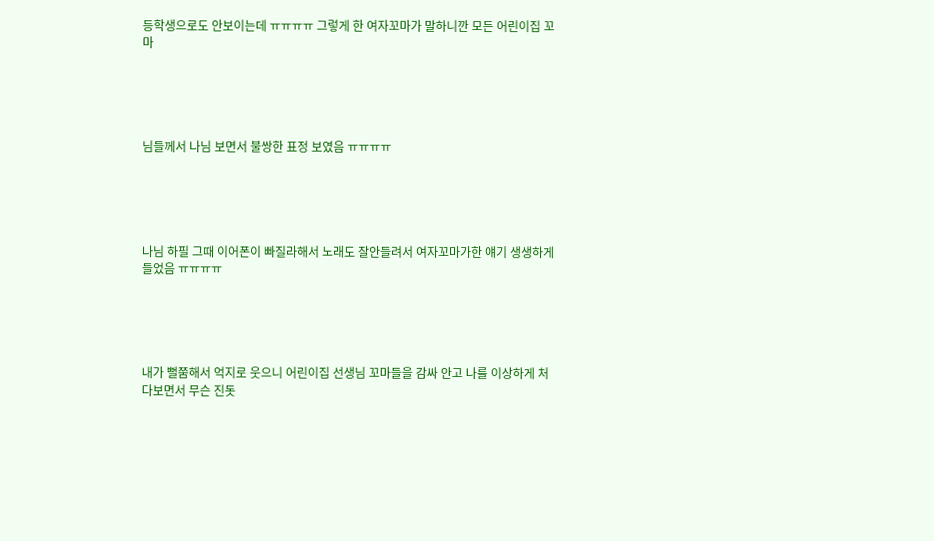등학생으로도 안보이는데 ㅠㅠㅠㅠ 그렇게 한 여자꼬마가 말하니깐 모든 어린이집 꼬마





님들께서 나님 보면서 불쌍한 표정 보였음 ㅠㅠㅠㅠ





나님 하필 그때 이어폰이 빠질라해서 노래도 잘안들려서 여자꼬마가한 얘기 생생하게 들었음 ㅠㅠㅠㅠ





내가 뻘쭘해서 억지로 웃으니 어린이집 선생님 꼬마들을 감싸 안고 나를 이상하게 처다보면서 무슨 진돗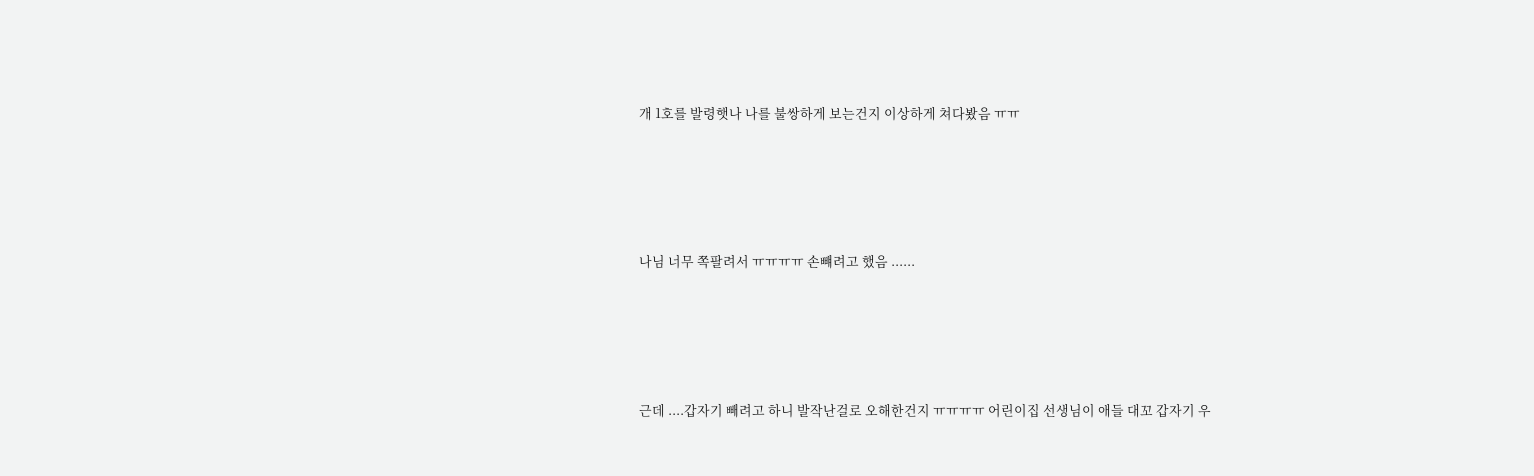개 1호를 발령햇나 나를 불쌍하게 보는건지 이상하게 쳐다봤음 ㅠㅠ





나님 너무 쪽팔려서 ㅠㅠㅠㅠ 손뺴려고 했음 ......





근데 ....갑자기 빼려고 하니 발작난걸로 오해한건지 ㅠㅠㅠㅠ 어린이집 선생님이 애들 대꼬 갑자기 우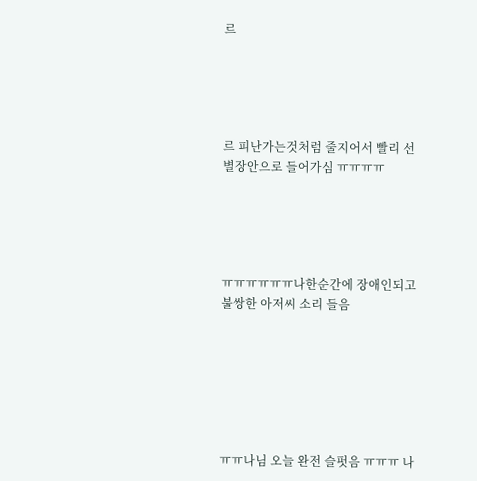르





르 피난가는것처럼 줄지어서 빨리 선별장안으로 들어가심 ㅠㅠㅠㅠ





ㅠㅠㅠㅠㅠㅠ나한순간에 장애인되고 불쌍한 아저씨 소리 들음







ㅠㅠ나님 오늘 완전 슬펏음 ㅠㅠㅠ 나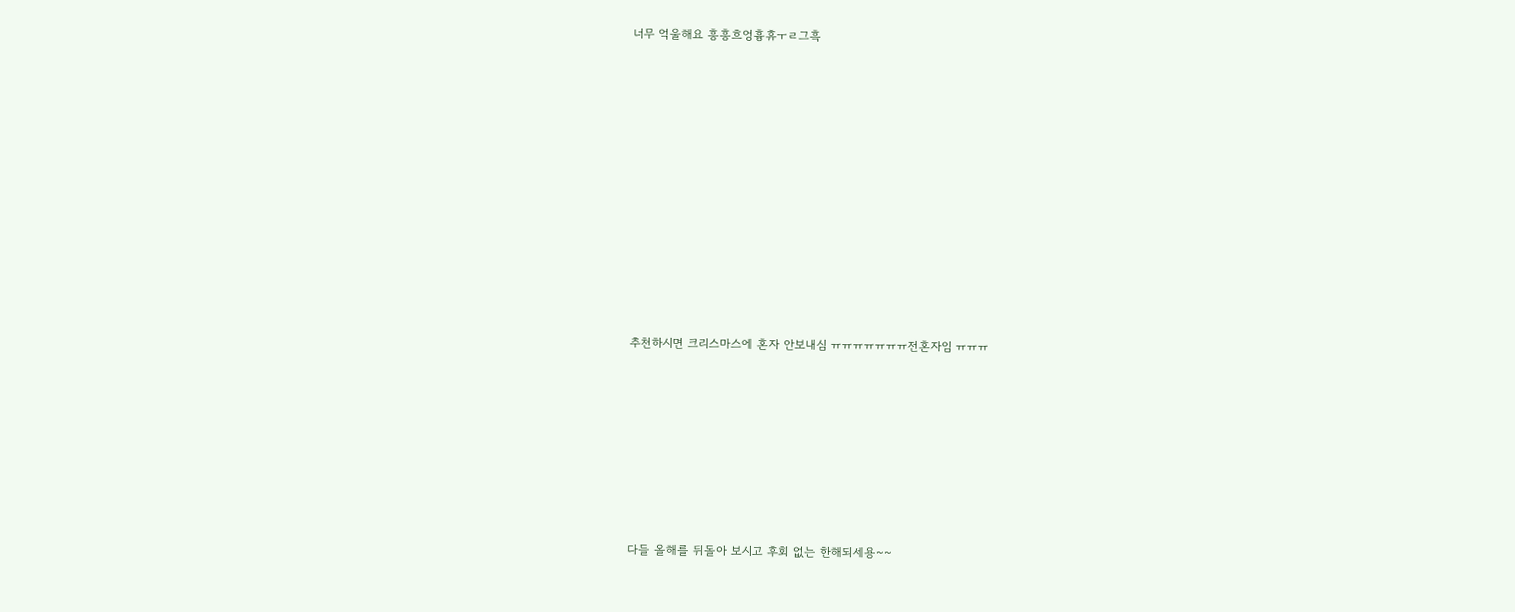너무 억울해요 흥흥흐엉흉휴ㅜㄹ그흑











추천하시면 크리스마스에 혼자 안보내심 ㅠㅠㅠㅠㅠㅠㅠ전혼자임 ㅠㅠㅠ







다들 올해를 뒤돌아 보시고 후회 없는 한해되세용~~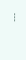---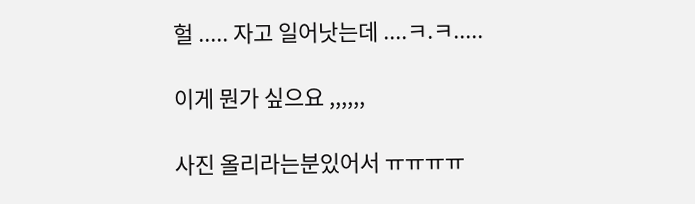헐 ..... 자고 일어낫는데 ....ㅋ.ㅋ.....

이게 뭔가 싶으요 ,,,,,,

사진 올리라는분있어서 ㅠㅠㅠㅠ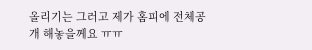올리기는 그러고 제가 홈피에 전체공개 해놓을께요 ㅠㅠ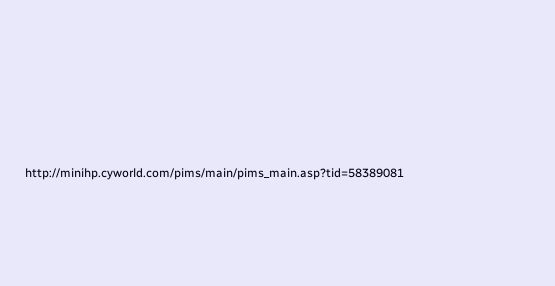http://minihp.cyworld.com/pims/main/pims_main.asp?tid=58389081